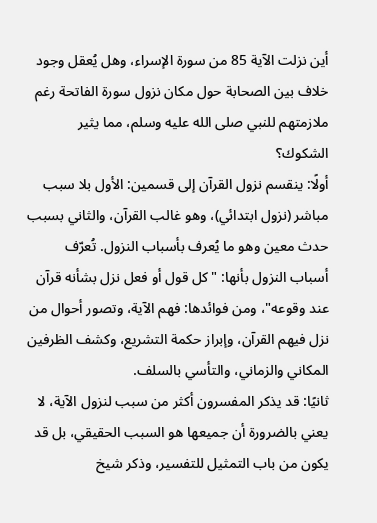أين نزلت الآية 85 من سورة الإسراء، وهل يُعقل وجود خلاف بين الصحابة حول مكان نزول سورة الفاتحة رغم ملازمتهم للنبي صلى الله عليه وسلم، مما يثير الشكوك؟
أولًا: ينقسم نزول القرآن إلى قسمين: الأول بلا سبب مباشر (نزول ابتدائي)، وهو غالب القرآن، والثاني بسبب حدث معين وهو ما يُعرف بأسباب النزول. تُعرّف أسباب النزول بأنها: "كل قول أو فعل نزل بشأنه قرآن عند وقوعه"، ومن فوائدها: فهم الآية، وتصور أحوال من نزل فيهم القرآن، وإبراز حكمة التشريع، وكشف الظرفين المكاني والزماني، والتأسي بالسلف.
ثانيًا: قد يذكر المفسرون أكثر من سبب لنزول الآية، لا يعني بالضرورة أن جميعها هو السبب الحقيقي، بل قد يكون من باب التمثيل للتفسير، وذكر شيخ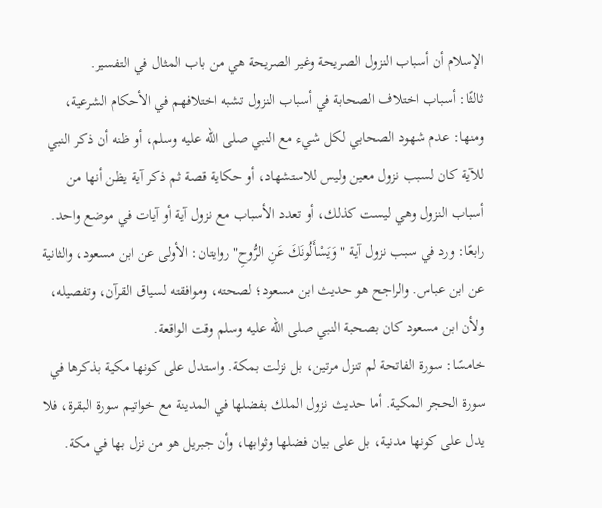الإسلام أن أسباب النزول الصريحة وغير الصريحة هي من باب المثال في التفسير.
ثالثًا: أسباب اختلاف الصحابة في أسباب النزول تشبه اختلافهم في الأحكام الشرعية، ومنها: عدم شهود الصحابي لكل شيء مع النبي صلى الله عليه وسلم، أو ظنه أن ذكر النبي للآية كان لسبب نزول معين وليس للاستشهاد، أو حكاية قصة ثم ذكر آية يظن أنها من أسباب النزول وهي ليست كذلك، أو تعدد الأسباب مع نزول آية أو آيات في موضع واحد.
رابعًا: ورد في سبب نزول آية "وَيَسْأَلُونَكَ عَنِ الرُّوحِ" روايتان: الأولى عن ابن مسعود، والثانية عن ابن عباس. والراجح هو حديث ابن مسعود؛ لصحته، وموافقته لسياق القرآن، وتفصيله، ولأن ابن مسعود كان بصحبة النبي صلى الله عليه وسلم وقت الواقعة.
خامسًا: سورة الفاتحة لم تنزل مرتين، بل نزلت بمكة. واستدل على كونها مكية بذكرها في سورة الحجر المكية. أما حديث نزول الملك بفضلها في المدينة مع خواتيم سورة البقرة، فلا يدل على كونها مدنية، بل على بيان فضلها وثوابها، وأن جبريل هو من نزل بها في مكة.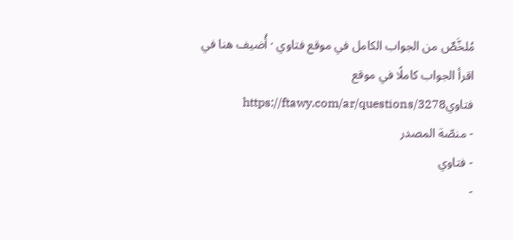مُلخَّصٌ من الجواب الكامل في موقع فتاوي · أُضيف هنا في
اقرأ الجواب كاملًا في موقع فتاويhttps://ftawy.com/ar/questions/3278
- منصّة المصدر
- فتاوي
-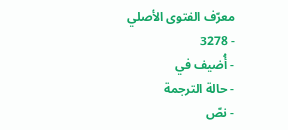معرّف الفتوى الأصلي
- 3278
- أُضيف في
- حالة الترجمة
- نصّ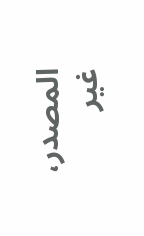المصدر، غير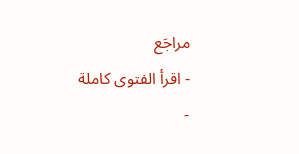مراجَع
- اقرأ الفتوى كاملة
-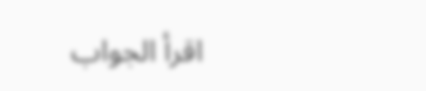اقرأ الجواب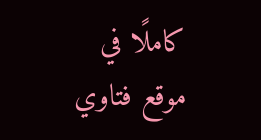كاملًا في موقع فتاوي